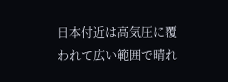日本付近は高気圧に覆われて広い範囲で晴れ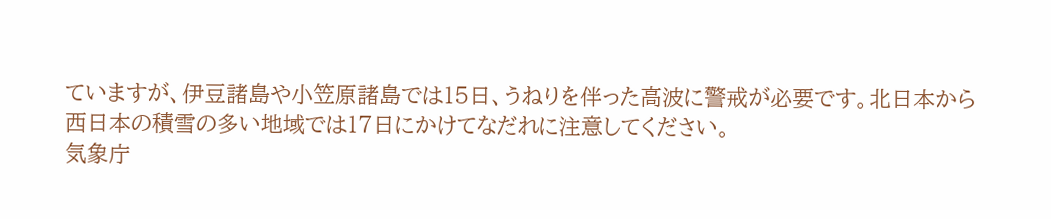ていますが、伊豆諸島や小笠原諸島では15日、うねりを伴った高波に警戒が必要です。北日本から西日本の積雪の多い地域では17日にかけてなだれに注意してください。
気象庁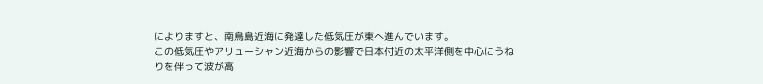によりますと、南鳥島近海に発達した低気圧が東へ進んでいます。
この低気圧やアリューシャン近海からの影響で日本付近の太平洋側を中心にうねりを伴って波が高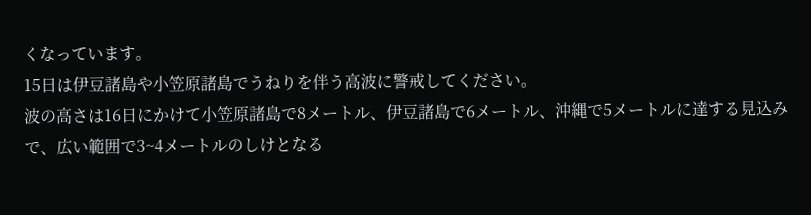くなっています。
15日は伊豆諸島や小笠原諸島でうねりを伴う高波に警戒してください。
波の高さは16日にかけて小笠原諸島で8メートル、伊豆諸島で6メートル、沖縄で5メートルに達する見込みで、広い範囲で3~4メートルのしけとなる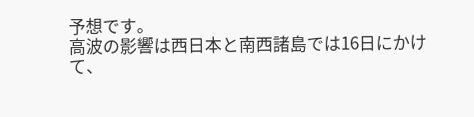予想です。
高波の影響は西日本と南西諸島では16日にかけて、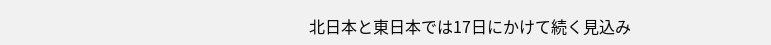北日本と東日本では17日にかけて続く見込み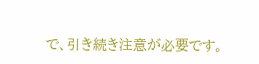で、引き続き注意が必要です。